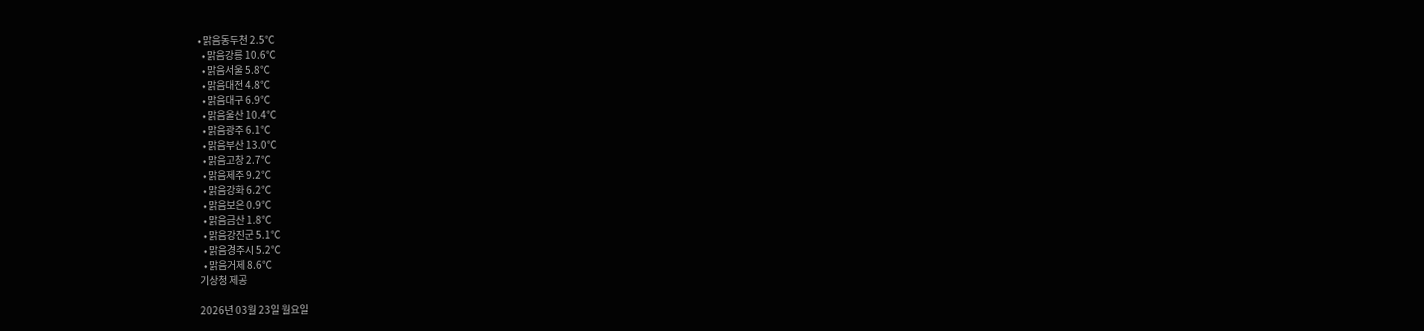• 맑음동두천 2.5℃
  • 맑음강릉 10.6℃
  • 맑음서울 5.8℃
  • 맑음대전 4.8℃
  • 맑음대구 6.9℃
  • 맑음울산 10.4℃
  • 맑음광주 6.1℃
  • 맑음부산 13.0℃
  • 맑음고창 2.7℃
  • 맑음제주 9.2℃
  • 맑음강화 6.2℃
  • 맑음보은 0.9℃
  • 맑음금산 1.8℃
  • 맑음강진군 5.1℃
  • 맑음경주시 5.2℃
  • 맑음거제 8.6℃
기상청 제공

2026년 03월 23일 월요일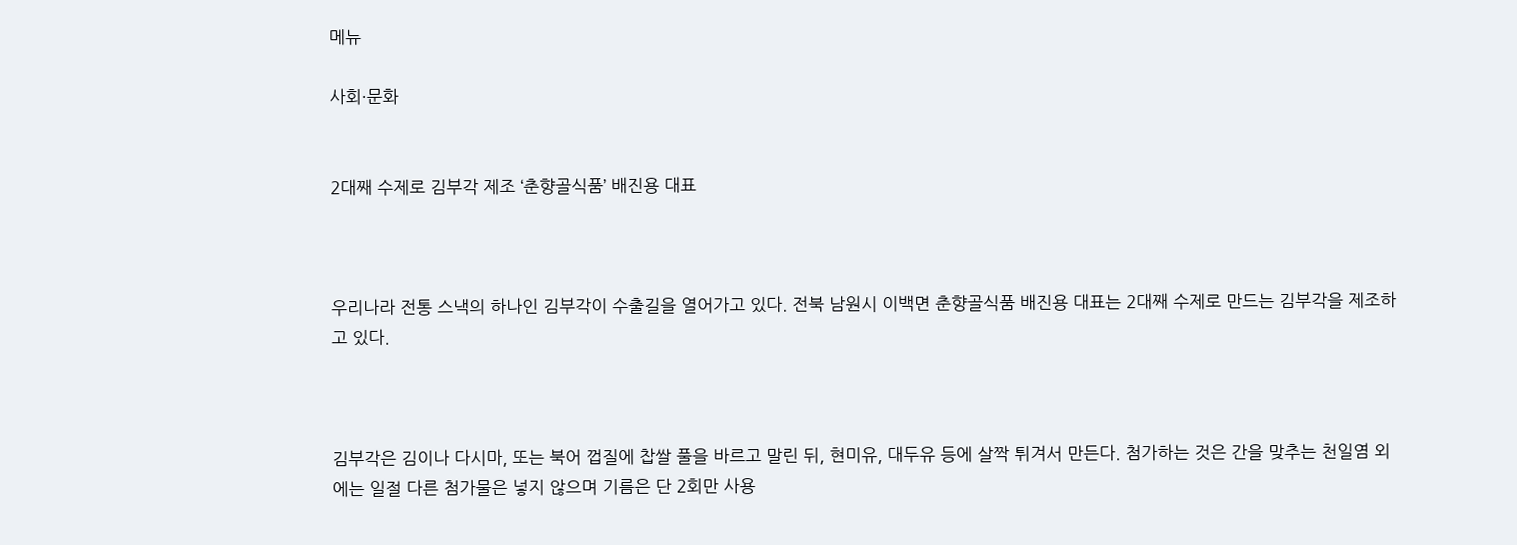메뉴

사회·문화


2대째 수제로 김부각 제조 ‘춘향골식품’ 배진용 대표



우리나라 전통 스낵의 하나인 김부각이 수출길을 열어가고 있다. 전북 남원시 이백면 춘향골식품 배진용 대표는 2대째 수제로 만드는 김부각을 제조하고 있다.



김부각은 김이나 다시마, 또는 북어 껍질에 찹쌀 풀을 바르고 말린 뒤, 현미유, 대두유 등에 살짝 튀겨서 만든다. 첨가하는 것은 간을 맞추는 천일염 외에는 일절 다른 첨가물은 넣지 않으며 기름은 단 2회만 사용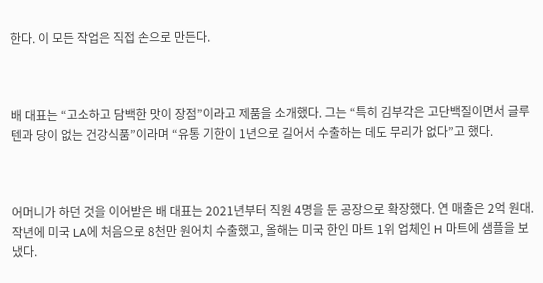한다. 이 모든 작업은 직접 손으로 만든다.



배 대표는 “고소하고 담백한 맛이 장점”이라고 제품을 소개했다. 그는 “특히 김부각은 고단백질이면서 글루텐과 당이 없는 건강식품”이라며 “유통 기한이 1년으로 길어서 수출하는 데도 무리가 없다”고 했다.



어머니가 하던 것을 이어받은 배 대표는 2021년부터 직원 4명을 둔 공장으로 확장했다. 연 매출은 2억 원대. 작년에 미국 LA에 처음으로 8천만 원어치 수출했고, 올해는 미국 한인 마트 1위 업체인 H 마트에 샘플을 보냈다.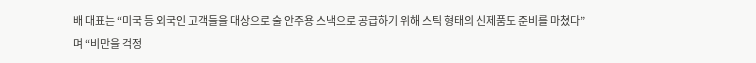배 대표는 “미국 등 외국인 고객들을 대상으로 술 안주용 스낵으로 공급하기 위해 스틱 형태의 신제품도 준비를 마쳤다”며 “비만을 걱정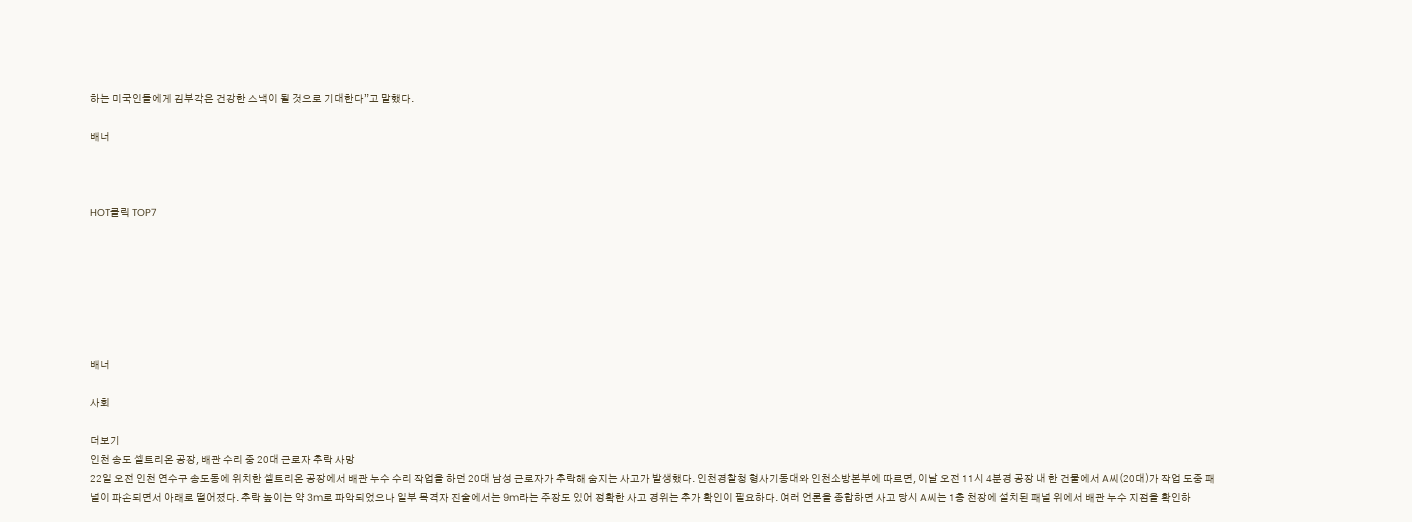하는 미국인들에게 김부각은 건강한 스낵이 될 것으로 기대한다”고 말했다.

배너



HOT클릭 TOP7







배너

사회

더보기
인천 송도 셀트리온 공장, 배관 수리 중 20대 근로자 추락 사망
22일 오전 인천 연수구 송도동에 위치한 셀트리온 공장에서 배관 누수 수리 작업을 하던 20대 남성 근로자가 추락해 숨지는 사고가 발생했다. 인천경찰청 형사기동대와 인천소방본부에 따르면, 이날 오전 11시 4분경 공장 내 한 건물에서 A씨(20대)가 작업 도중 패널이 파손되면서 아래로 떨어졌다. 추락 높이는 약 3m로 파악되었으나 일부 목격자 진술에서는 9m라는 주장도 있어 정확한 사고 경위는 추가 확인이 필요하다. 여러 언론을 종합하면 사고 당시 A씨는 1층 천장에 설치된 패널 위에서 배관 누수 지점을 확인하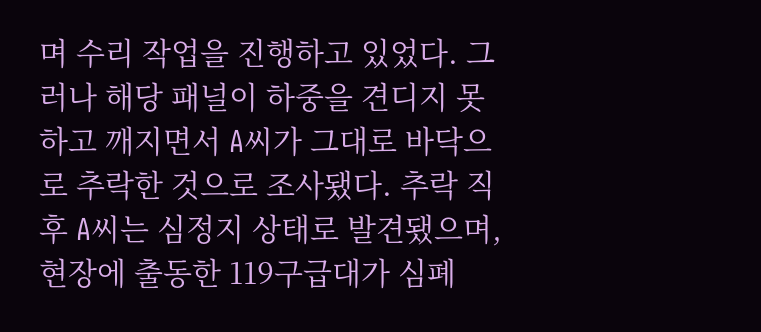며 수리 작업을 진행하고 있었다. 그러나 해당 패널이 하중을 견디지 못하고 깨지면서 A씨가 그대로 바닥으로 추락한 것으로 조사됐다. 추락 직후 A씨는 심정지 상태로 발견됐으며, 현장에 출동한 119구급대가 심폐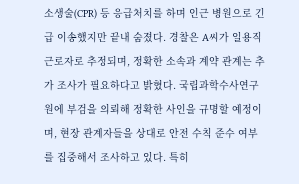소생술(CPR) 등 응급처치를 하며 인근 병원으로 긴급 이송했지만 끝내 숨졌다. 경찰은 A씨가 일용직 근로자로 추정되며, 정확한 소속과 계약 관계는 추가 조사가 필요하다고 밝혔다. 국립과학수사연구원에 부검을 의뢰해 정확한 사인을 규명할 예정이며, 현장 관계자들을 상대로 안전 수칙 준수 여부를 집중해서 조사하고 있다. 특히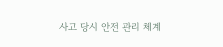사고 당시 안전 관리 체계